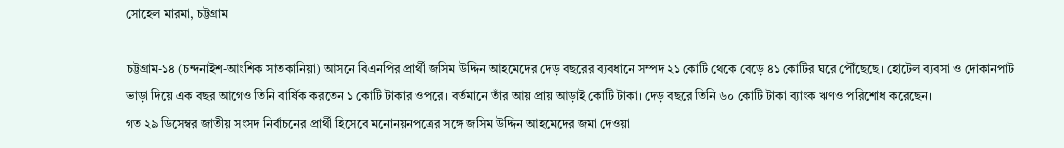সোহেল মারমা, চট্টগ্রাম

চট্টগ্রাম-১৪ (চন্দনাইশ-আংশিক সাতকানিয়া) আসনে বিএনপির প্রার্থী জসিম উদ্দিন আহমেদের দেড় বছরের ব্যবধানে সম্পদ ২১ কোটি থেকে বেড়ে ৪১ কোটির ঘরে পৌঁছেছে। হোটেল ব্যবসা ও দোকানপাট ভাড়া দিয়ে এক বছর আগেও তিনি বার্ষিক করতেন ১ কোটি টাকার ওপরে। বর্তমানে তাঁর আয় প্রায় আড়াই কোটি টাকা। দেড় বছরে তিনি ৬০ কোটি টাকা ব্যাংক ঋণও পরিশোধ করেছেন।
গত ২৯ ডিসেম্বর জাতীয় সংসদ নির্বাচনের প্রার্থী হিসেবে মনোনয়নপত্রের সঙ্গে জসিম উদ্দিন আহমেদের জমা দেওয়া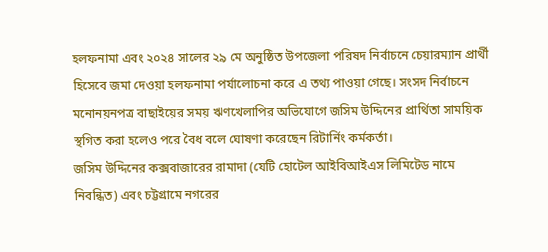হলফনামা এবং ২০২৪ সালের ২৯ মে অনুষ্ঠিত উপজেলা পরিষদ নির্বাচনে চেয়ারম্যান প্রার্থী হিসেবে জমা দেওয়া হলফনামা পর্যালোচনা করে এ তথ্য পাওয়া গেছে। সংসদ নির্বাচনে মনোনয়নপত্র বাছাইয়ের সময় ঋণখেলাপির অভিযোগে জসিম উদ্দিনের প্রার্থিতা সাময়িক স্থগিত করা হলেও পরে বৈধ বলে ঘোষণা করেছেন রিটার্নিং কর্মকর্তা।
জসিম উদ্দিনের কক্সবাজারের রামাদা (যেটি হোটেল আইবিআইএস লিমিটেড নামে নিবন্ধিত) এবং চট্টগ্রামে নগরের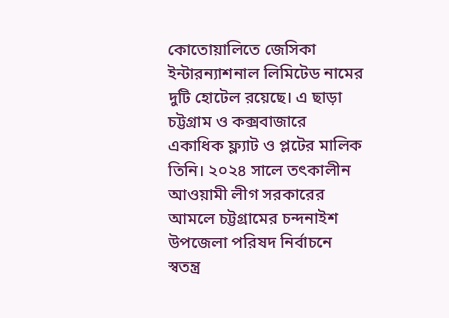কোতোয়ালিতে জেসিকা ইন্টারন্যাশনাল লিমিটেড নামের দুটি হোটেল রয়েছে। এ ছাড়া চট্টগ্রাম ও কক্সবাজারে একাধিক ফ্ল্যাট ও প্লটের মালিক তিনি। ২০২৪ সালে তৎকালীন আওয়ামী লীগ সরকারের আমলে চট্টগ্রামের চন্দনাইশ উপজেলা পরিষদ নির্বাচনে স্বতন্ত্র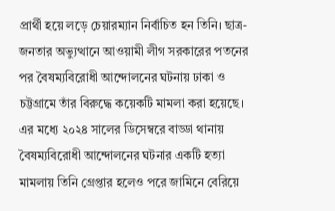প্রার্থী হয়ে লড়ে চেয়ারম্যান নির্বাচিত হন তিনি। ছাত্র-জনতার অভ্যুত্থানে আওয়ামী লীগ সরকারের পতনের পর বৈষম্যবিরোধী আন্দোলনের ঘটনায় ঢাকা ও চট্টগ্রামে তাঁর বিরুদ্ধে কয়েকটি মামলা করা হয়েছে। এর মধ্যে ২০২৪ সালের ডিসেম্বরে বাড্ডা থানায় বৈষম্যবিরোধী আন্দোলনের ঘটনার একটি হত্যা মামলায় তিনি গ্রেপ্তার হলেও পরে জামিনে বেরিয়ে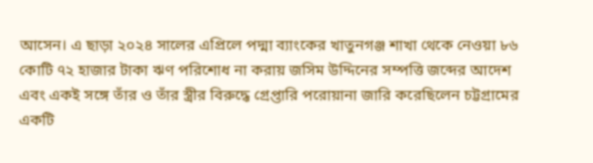আসেন। এ ছাড়া ২০২৪ সালের এপ্রিলে পদ্মা ব্যাংকের খাতুনগঞ্জ শাখা থেকে নেওয়া ৮৬ কোটি ৭২ হাজার টাকা ঋণ পরিশোধ না করায় জসিম উদ্দিনের সম্পত্তি জব্দের আদেশ এবং একই সঙ্গে তাঁর ও তাঁর স্ত্রীর বিরুদ্ধে গ্রেপ্তারি পরোয়ানা জারি করেছিলেন চট্টগ্রামের একটি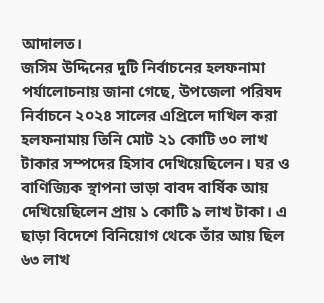আদালত।
জসিম উদ্দিনের দুটি নির্বাচনের হলফনামা পর্যালোচনায় জানা গেছে, উপজেলা পরিষদ নির্বাচনে ২০২৪ সালের এপ্রিলে দাখিল করা হলফনামায় তিনি মোট ২১ কোটি ৩০ লাখ টাকার সম্পদের হিসাব দেখিয়েছিলেন। ঘর ও বাণিজ্যিক স্থাপনা ভাড়া বাবদ বার্ষিক আয় দেখিয়েছিলেন প্রায় ১ কোটি ৯ লাখ টাকা। এ ছাড়া বিদেশে বিনিয়োগ থেকে তাঁর আয় ছিল ৬৩ লাখ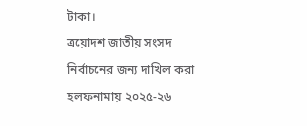টাকা।
ত্রয়োদশ জাতীয় সংসদ নির্বাচনের জন্য দাখিল করা হলফনামায় ২০২৫-২৬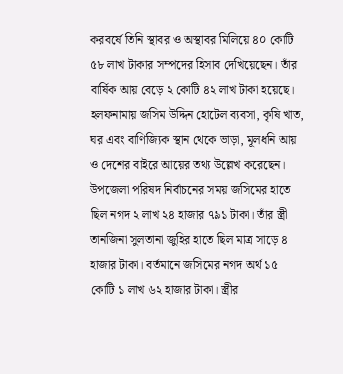করবর্ষে তিনি স্থাবর ও অস্থাবর মিলিয়ে ৪০ কোটি ৫৮ লাখ টাকার সম্পদের হিসাব দেখিয়েছেন। তাঁর বার্ষিক আয় বেড়ে ২ কোটি ৪২ লাখ টাকা হয়েছে। হলফনামায় জসিম উদ্দিন হোটেল ব্যবসা, কৃষি খাত, ঘর এবং বাণিজ্যিক স্থান থেকে ভাড়া, মূলধনি আয় ও দেশের বাইরে আয়ের তথ্য উল্লেখ করেছেন।
উপজেলা পরিষদ নির্বাচনের সময় জসিমের হাতে ছিল নগদ ২ লাখ ২৪ হাজার ৭৯১ টাকা। তাঁর স্ত্রী তানজিনা সুলতানা জুহির হাতে ছিল মাত্র সাড়ে ৪ হাজার টাকা। বর্তমানে জসিমের নগদ অর্থ ১৫ কোটি ১ লাখ ৬২ হাজার টাকা। স্ত্রীর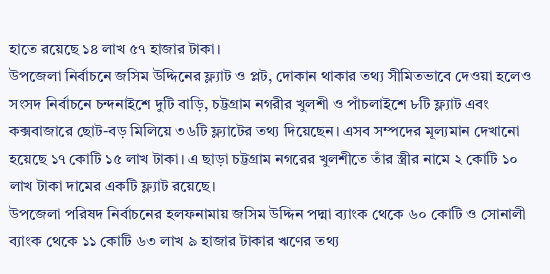হাতে রয়েছে ১৪ লাখ ৫৭ হাজার টাকা।
উপজেলা নির্বাচনে জসিম উদ্দিনের ফ্ল্যাট ও প্লট, দোকান থাকার তথ্য সীমিতভাবে দেওয়া হলেও সংসদ নির্বাচনে চন্দনাইশে দুটি বাড়ি, চট্টগ্রাম নগরীর খুলশী ও পাঁচলাইশে ৮টি ফ্ল্যাট এবং কক্সবাজারে ছোট-বড় মিলিয়ে ৩৬টি ফ্ল্যাটের তথ্য দিয়েছেন। এসব সম্পদের মূল্যমান দেখানো হয়েছে ১৭ কোটি ১৫ লাখ টাকা। এ ছাড়া চট্টগ্রাম নগরের খুলশীতে তাঁর স্ত্রীর নামে ২ কোটি ১০ লাখ টাকা দামের একটি ফ্ল্যাট রয়েছে।
উপজেলা পরিষদ নির্বাচনের হলফনামায় জসিম উদ্দিন পদ্মা ব্যাংক থেকে ৬০ কোটি ও সোনালী ব্যাংক থেকে ১১ কোটি ৬৩ লাখ ৯ হাজার টাকার ঋণের তথ্য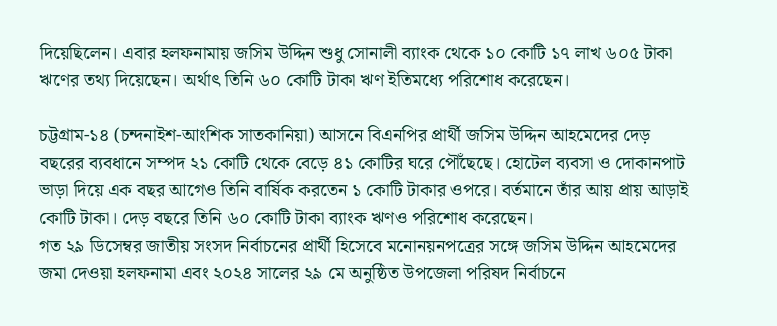দিয়েছিলেন। এবার হলফনামায় জসিম উদ্দিন শুধু সোনালী ব্যাংক থেকে ১০ কোটি ১৭ লাখ ৬০৫ টাকা ঋণের তথ্য দিয়েছেন। অর্থাৎ তিনি ৬০ কোটি টাকা ঋণ ইতিমধ্যে পরিশোধ করেছেন।

চট্টগ্রাম-১৪ (চন্দনাইশ-আংশিক সাতকানিয়া) আসনে বিএনপির প্রার্থী জসিম উদ্দিন আহমেদের দেড় বছরের ব্যবধানে সম্পদ ২১ কোটি থেকে বেড়ে ৪১ কোটির ঘরে পৌঁছেছে। হোটেল ব্যবসা ও দোকানপাট ভাড়া দিয়ে এক বছর আগেও তিনি বার্ষিক করতেন ১ কোটি টাকার ওপরে। বর্তমানে তাঁর আয় প্রায় আড়াই কোটি টাকা। দেড় বছরে তিনি ৬০ কোটি টাকা ব্যাংক ঋণও পরিশোধ করেছেন।
গত ২৯ ডিসেম্বর জাতীয় সংসদ নির্বাচনের প্রার্থী হিসেবে মনোনয়নপত্রের সঙ্গে জসিম উদ্দিন আহমেদের জমা দেওয়া হলফনামা এবং ২০২৪ সালের ২৯ মে অনুষ্ঠিত উপজেলা পরিষদ নির্বাচনে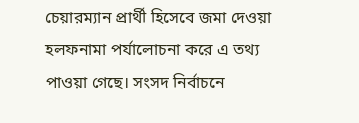চেয়ারম্যান প্রার্থী হিসেবে জমা দেওয়া হলফনামা পর্যালোচনা করে এ তথ্য পাওয়া গেছে। সংসদ নির্বাচনে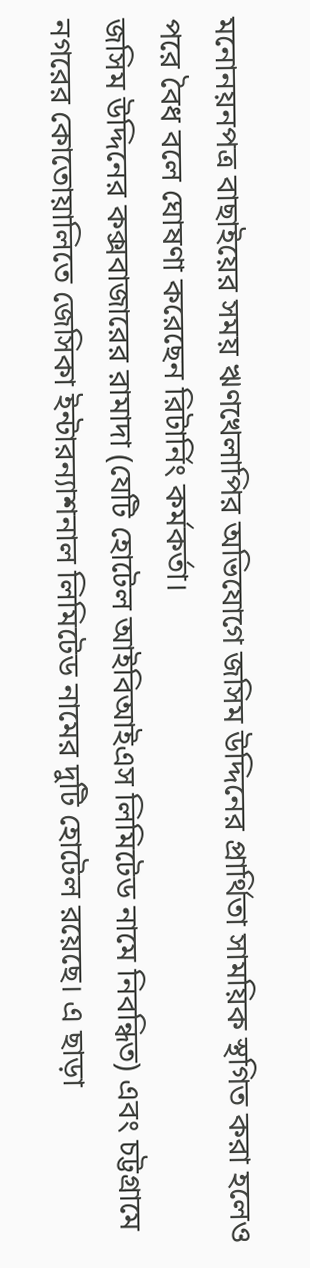মনোনয়নপত্র বাছাইয়ের সময় ঋণখেলাপির অভিযোগে জসিম উদ্দিনের প্রার্থিতা সাময়িক স্থগিত করা হলেও পরে বৈধ বলে ঘোষণা করেছেন রিটার্নিং কর্মকর্তা।
জসিম উদ্দিনের কক্সবাজারের রামাদা (যেটি হোটেল আইবিআইএস লিমিটেড নামে নিবন্ধিত) এবং চট্টগ্রামে নগরের কোতোয়ালিতে জেসিকা ইন্টারন্যাশনাল লিমিটেড নামের দুটি হোটেল রয়েছে। এ ছাড়া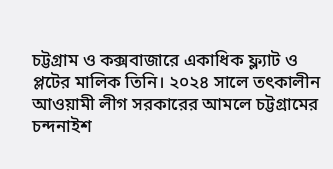চট্টগ্রাম ও কক্সবাজারে একাধিক ফ্ল্যাট ও প্লটের মালিক তিনি। ২০২৪ সালে তৎকালীন আওয়ামী লীগ সরকারের আমলে চট্টগ্রামের চন্দনাইশ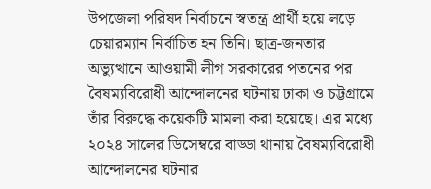উপজেলা পরিষদ নির্বাচনে স্বতন্ত্র প্রার্থী হয়ে লড়ে চেয়ারম্যান নির্বাচিত হন তিনি। ছাত্র-জনতার অভ্যুত্থানে আওয়ামী লীগ সরকারের পতনের পর বৈষম্যবিরোধী আন্দোলনের ঘটনায় ঢাকা ও চট্টগ্রামে তাঁর বিরুদ্ধে কয়েকটি মামলা করা হয়েছে। এর মধ্যে ২০২৪ সালের ডিসেম্বরে বাড্ডা থানায় বৈষম্যবিরোধী আন্দোলনের ঘটনার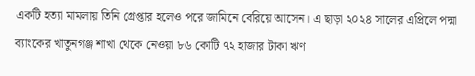একটি হত্যা মামলায় তিনি গ্রেপ্তার হলেও পরে জামিনে বেরিয়ে আসেন। এ ছাড়া ২০২৪ সালের এপ্রিলে পদ্মা ব্যাংকের খাতুনগঞ্জ শাখা থেকে নেওয়া ৮৬ কোটি ৭২ হাজার টাকা ঋণ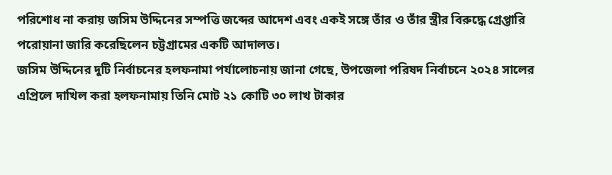পরিশোধ না করায় জসিম উদ্দিনের সম্পত্তি জব্দের আদেশ এবং একই সঙ্গে তাঁর ও তাঁর স্ত্রীর বিরুদ্ধে গ্রেপ্তারি পরোয়ানা জারি করেছিলেন চট্টগ্রামের একটি আদালত।
জসিম উদ্দিনের দুটি নির্বাচনের হলফনামা পর্যালোচনায় জানা গেছে, উপজেলা পরিষদ নির্বাচনে ২০২৪ সালের এপ্রিলে দাখিল করা হলফনামায় তিনি মোট ২১ কোটি ৩০ লাখ টাকার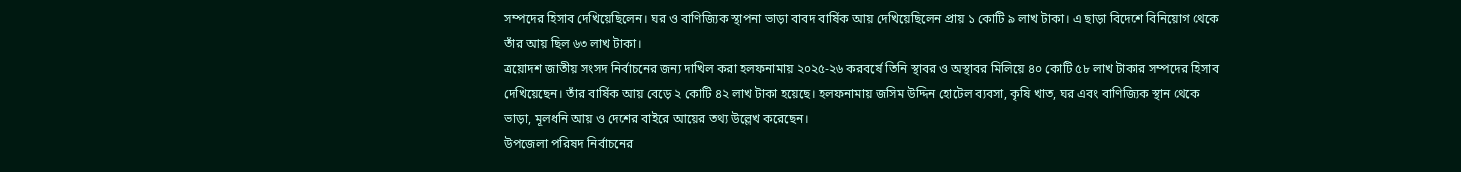সম্পদের হিসাব দেখিয়েছিলেন। ঘর ও বাণিজ্যিক স্থাপনা ভাড়া বাবদ বার্ষিক আয় দেখিয়েছিলেন প্রায় ১ কোটি ৯ লাখ টাকা। এ ছাড়া বিদেশে বিনিয়োগ থেকে তাঁর আয় ছিল ৬৩ লাখ টাকা।
ত্রয়োদশ জাতীয় সংসদ নির্বাচনের জন্য দাখিল করা হলফনামায় ২০২৫-২৬ করবর্ষে তিনি স্থাবর ও অস্থাবর মিলিয়ে ৪০ কোটি ৫৮ লাখ টাকার সম্পদের হিসাব দেখিয়েছেন। তাঁর বার্ষিক আয় বেড়ে ২ কোটি ৪২ লাখ টাকা হয়েছে। হলফনামায় জসিম উদ্দিন হোটেল ব্যবসা, কৃষি খাত, ঘর এবং বাণিজ্যিক স্থান থেকে ভাড়া, মূলধনি আয় ও দেশের বাইরে আয়ের তথ্য উল্লেখ করেছেন।
উপজেলা পরিষদ নির্বাচনের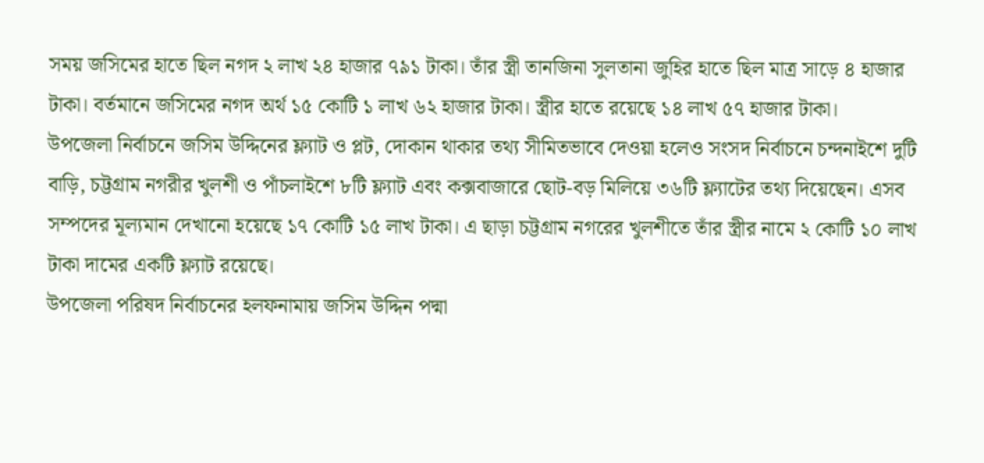সময় জসিমের হাতে ছিল নগদ ২ লাখ ২৪ হাজার ৭৯১ টাকা। তাঁর স্ত্রী তানজিনা সুলতানা জুহির হাতে ছিল মাত্র সাড়ে ৪ হাজার টাকা। বর্তমানে জসিমের নগদ অর্থ ১৫ কোটি ১ লাখ ৬২ হাজার টাকা। স্ত্রীর হাতে রয়েছে ১৪ লাখ ৫৭ হাজার টাকা।
উপজেলা নির্বাচনে জসিম উদ্দিনের ফ্ল্যাট ও প্লট, দোকান থাকার তথ্য সীমিতভাবে দেওয়া হলেও সংসদ নির্বাচনে চন্দনাইশে দুটি বাড়ি, চট্টগ্রাম নগরীর খুলশী ও পাঁচলাইশে ৮টি ফ্ল্যাট এবং কক্সবাজারে ছোট-বড় মিলিয়ে ৩৬টি ফ্ল্যাটের তথ্য দিয়েছেন। এসব সম্পদের মূল্যমান দেখানো হয়েছে ১৭ কোটি ১৫ লাখ টাকা। এ ছাড়া চট্টগ্রাম নগরের খুলশীতে তাঁর স্ত্রীর নামে ২ কোটি ১০ লাখ টাকা দামের একটি ফ্ল্যাট রয়েছে।
উপজেলা পরিষদ নির্বাচনের হলফনামায় জসিম উদ্দিন পদ্মা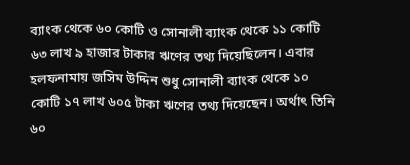ব্যাংক থেকে ৬০ কোটি ও সোনালী ব্যাংক থেকে ১১ কোটি ৬৩ লাখ ৯ হাজার টাকার ঋণের তথ্য দিয়েছিলেন। এবার হলফনামায় জসিম উদ্দিন শুধু সোনালী ব্যাংক থেকে ১০ কোটি ১৭ লাখ ৬০৫ টাকা ঋণের তথ্য দিয়েছেন। অর্থাৎ তিনি ৬০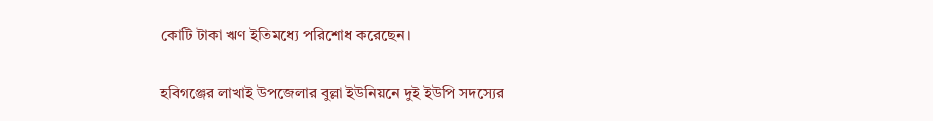কোটি টাকা ঋণ ইতিমধ্যে পরিশোধ করেছেন।

হবিগঞ্জের লাখাই উপজেলার বুল্লা ইউনিয়নে দুই ইউপি সদস্যের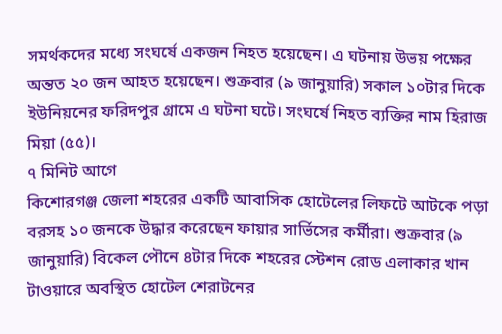সমর্থকদের মধ্যে সংঘর্ষে একজন নিহত হয়েছেন। এ ঘটনায় উভয় পক্ষের অন্তত ২০ জন আহত হয়েছেন। শুক্রবার (৯ জানুয়ারি) সকাল ১০টার দিকে ইউনিয়নের ফরিদপুর গ্রামে এ ঘটনা ঘটে। সংঘর্ষে নিহত ব্যক্তির নাম হিরাজ মিয়া (৫৫)।
৭ মিনিট আগে
কিশোরগঞ্জ জেলা শহরের একটি আবাসিক হোটেলের লিফটে আটকে পড়া বরসহ ১০ জনকে উদ্ধার করেছেন ফায়ার সার্ভিসের কর্মীরা। শুক্রবার (৯ জানুয়ারি) বিকেল পৌনে ৪টার দিকে শহরের স্টেশন রোড এলাকার খান টাওয়ারে অবস্থিত হোটেল শেরাটনের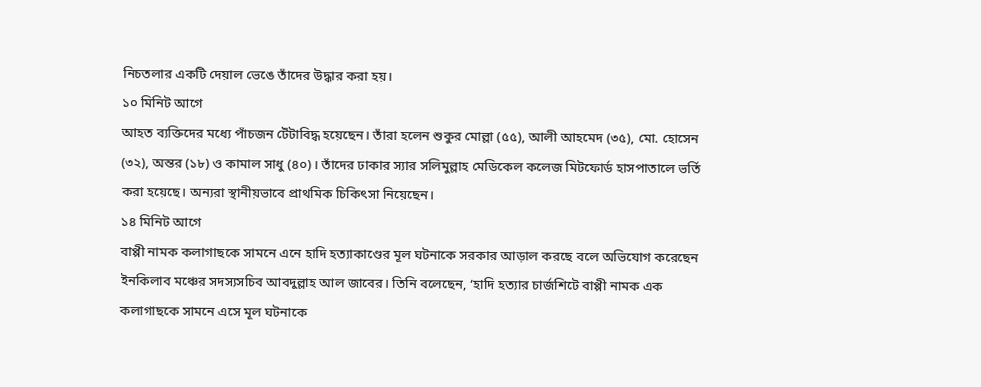নিচতলার একটি দেয়াল ভেঙে তাঁদের উদ্ধার করা হয়।
১০ মিনিট আগে
আহত ব্যক্তিদের মধ্যে পাঁচজন টেঁটাবিদ্ধ হয়েছেন। তাঁরা হলেন শুকুর মোল্লা (৫৫), আলী আহমেদ (৩৫), মো. হোসেন (৩২), অন্তর (১৮) ও কামাল সাধু (৪০)। তাঁদের ঢাকার স্যার সলিমুল্লাহ মেডিকেল কলেজ মিটফোর্ড হাসপাতালে ভর্তি করা হয়েছে। অন্যরা স্থানীয়ভাবে প্রাথমিক চিকিৎসা নিয়েছেন।
১৪ মিনিট আগে
বাপ্পী নামক কলাগাছকে সামনে এনে হাদি হত্যাকাণ্ডের মূল ঘটনাকে সরকার আড়াল করছে বলে অভিযোগ করেছেন ইনকিলাব মঞ্চের সদস্যসচিব আবদুল্লাহ আল জাবের। তিনি বলেছেন, ‘হাদি হত্যার চার্জশিটে বাপ্পী নামক এক কলাগাছকে সামনে এসে মূল ঘটনাকে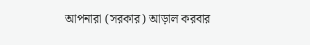আপনারা (সরকার) আড়াল করবার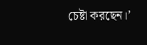চেষ্টা করছেন।’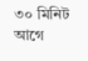৩০ মিনিট আগে